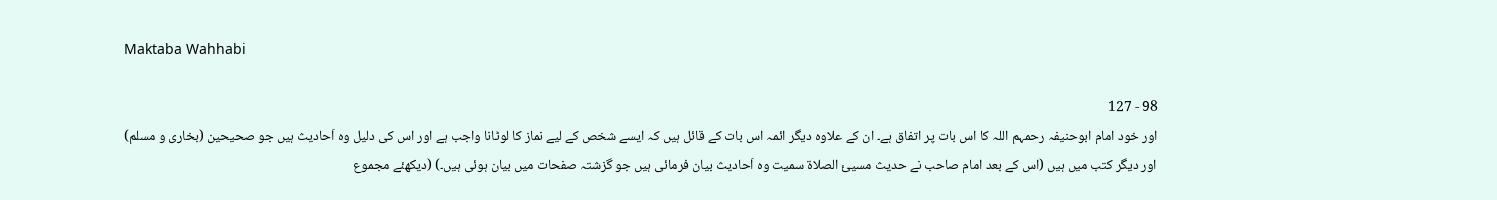Maktaba Wahhabi

98 - 127
اور خود امام ابوحنیفہ رحمہم اللہ کا اس بات پر اتفاق ہے۔ ان کے علاوہ دیگر ائمہ اس بات کے قائل ہیں کہ ایسے شخص کے لیے نماز کا لوٹانا واجب ہے اور اس کی دلیل وہ اَحادیث ہیں جو صحیحین (بخاری و مسلم) اور دیگر کتب میں ہیں (اس کے بعد امام صاحب نے حدیث مسیئ الصلاۃ سمیت وہ اَحادیث بیان فرمائی ہیں جو گزشتہ صفحات میں بیان ہوئی ہیں۔) (دیکھئے مجموع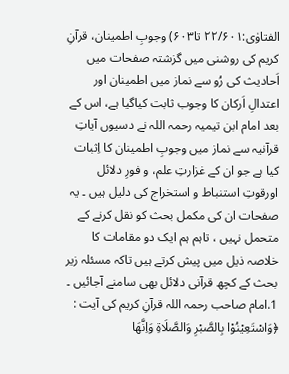الفتاوٰی:۲۲/۶۰۱ تا۶۰۳) وجوبِ اطمینان، قرآنِ کریم کی روشنی میں گزشتہ صفحات میں اَحادیث کی رُو سے نماز میں اطمینان اور اعتدالِ اَرکان کا وجوب ثابت کیاگیا ہے، اس کے بعد امام ابن تیمیہ رحمہ اللہ نے دسیوں آیاتِ قرآنیہ سے نماز میں وجوبِ اطمینان کا اِثبات کیا ہے جو ان کے غزارتِ علم، و فورِ دلائل اورقوتِ استنباط و استخراج کی دلیل ہیں ۔ یہ صفحات ان کی مکمل بحث کو نقل کرنے کے متحمل نہیں ، تاہم ہم ایک دو مقامات کا خلاصہ ذیل میں پیش کرتے ہیں تاکہ مسئلہ زیر بحث کے کچھ قرآنی دلائل بھی سامنے آجائیں ۔ 1.امام صاحب رحمہ اللہ قرآنِ کریم کی آیت : ﴿وَاسْتَعِیْنُوْا بِالصَّبْرِ وَالصَّلَاۃِ وَاِنَّھَا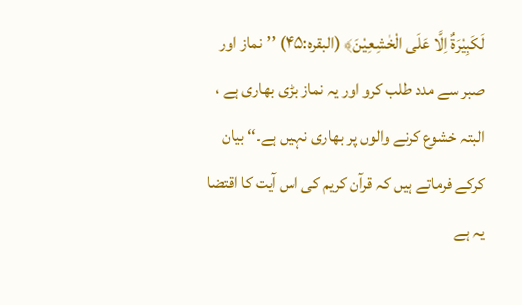لَکَبِیْرَۃٌ اِلَّا عَلَی الْخٰشِعِیْنَ﴾ (البقرہ:۴۵) ’’نماز اور صبر سے مدد طلب کرو اور یہ نماز بڑی بھاری ہے ، البتہ خشوع کرنے والوں پر بھاری نہیں ہے۔‘‘ بیان کرکے فرماتے ہیں کہ قرآن کریم کی اس آیت کا اقتضا یہ ہے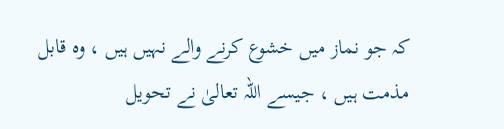کہ جو نماز میں خشوع کرنے والے نہیں ہیں ، وہ قابل مذمت ہیں ، جیسے اللہ تعالیٰ نے تحویل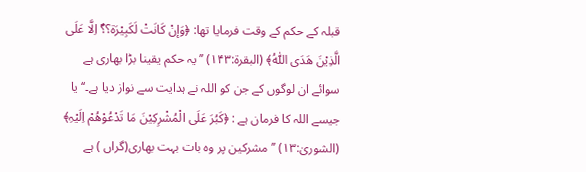قبلہ کے حکم کے وقت فرمایا تھا: ﴿وَإنْ کَانَتْ لَکَبِیْرَۃ؟؟ٌ اِلَّا عَلَی الَّذِیْنَ ھَدَی اللّٰهُ﴾ (البقرۃ:۱۴۳) ’’یہ حکم یقینا بڑا بھاری ہے سوائے ان لوگوں کے جن کو اللہ نے ہدایت سے نواز دیا ہے۔‘‘ یا جیسے اللہ کا فرمان ہے : ﴿کَبُرَ عَلَی الْمُشْرِکِیْنَ مَا تَدْعُوْھُمْ اِلَیْہِ﴾ (الشوریٰ:۱۳) ’’مشرکین پر وہ بات بہت بھاری(گراں ) ہے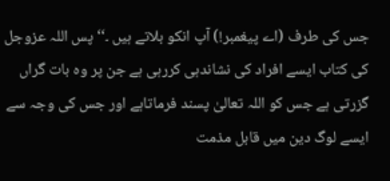جس کی طرف (اے پیغمبر!) آپ انکو بلاتے ہیں ۔‘‘ پس اللہ عزوجل کی کتاب ایسے افراد کی نشاندہی کررہی ہے جن پر وہ بات گراں گزرتی ہے جس کو اللہ تعالیٰ پسند فرماتاہے اور جس کی وجہ سے ایسے لوگ دین میں قابل مذمت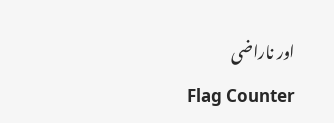اور ناراضی
Flag Counter